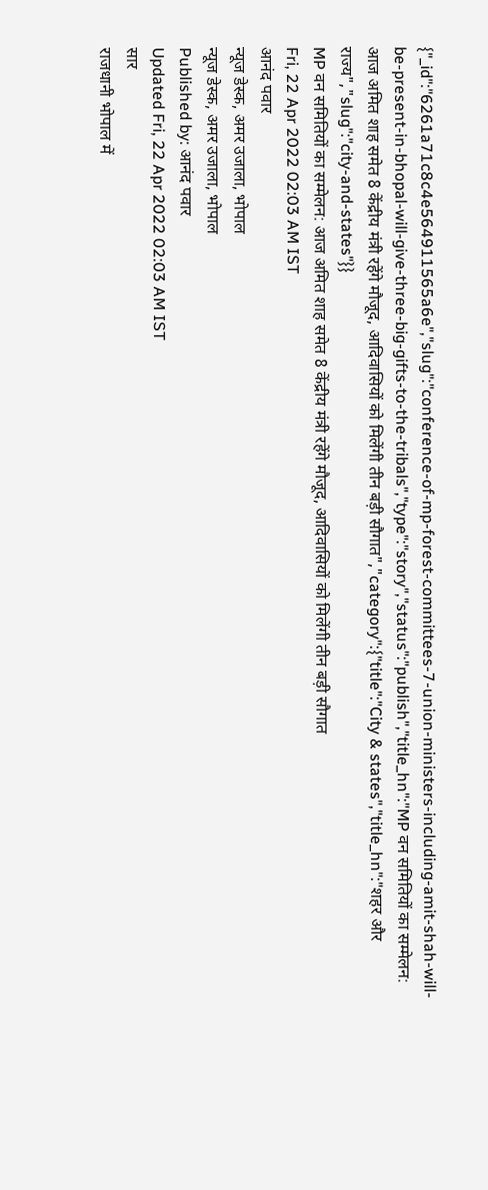{"_id":"6261a71c8c4e564911565a6e","slug":"conference-of-mp-forest-committees-7-union-ministers-including-amit-shah-will-be-present-in-bhopal-will-give-three-big-gifts-to-the-tribals","type":"story","status":"publish","title_hn":"MP वन समितियों का सम्मेलन: आज अमित शाह समेत 8 केंद्रीय मंत्री रहेंगे मौजूद, आदिवासियों को मिलेंगी तीन बड़ी सौगात","category":{"title":"City & states","title_hn":"शहर और राज्य","slug":"city-and-states"}}
MP वन समितियों का सम्मेलन: आज अमित शाह समेत 8 केंद्रीय मंत्री रहेंगे मौजूद, आदिवासियों को मिलेंगी तीन बड़ी सौगात
Fri, 22 Apr 2022 02:03 AM IST
आनंद पवार
न्यूज डेस्क, अमर उजाला, भोपाल
न्यूज डेस्क, अमर उजाला, भोपाल
Published by: आनंद पवार
Updated Fri, 22 Apr 2022 02:03 AM IST
सार
राजधानी भोपाल में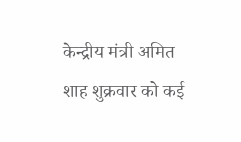केन्द्रीय मंत्री अमित शाह शुक्रवार को कई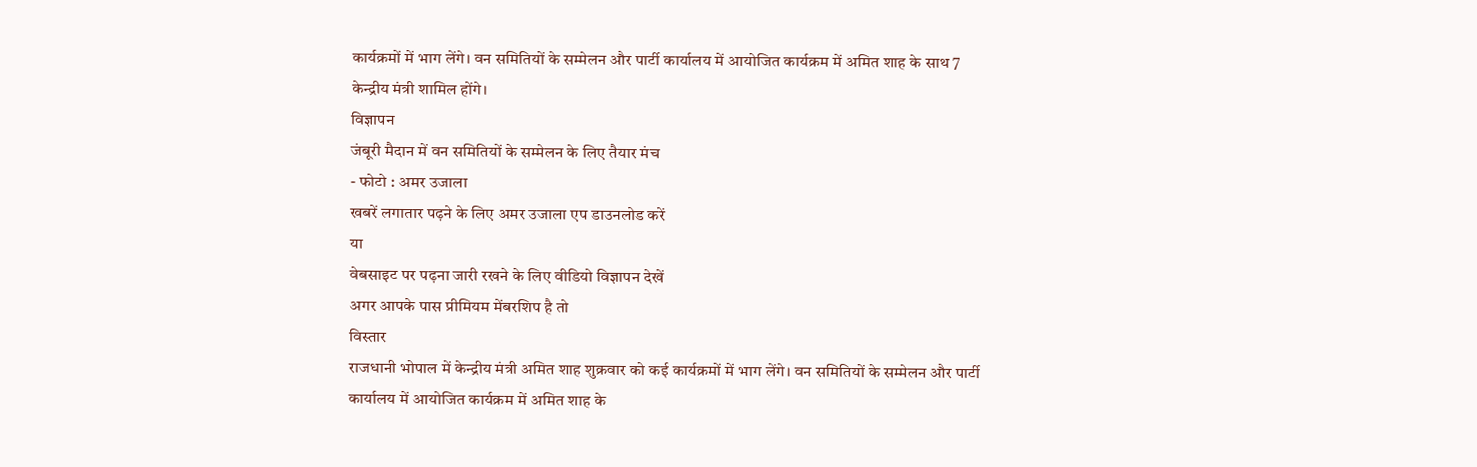कार्यक्रमों में भाग लेंगे। वन समितियों के सम्मेलन और पार्टी कार्यालय में आयोजित कार्यक्रम में अमित शाह के साथ 7 केन्द्रीय मंत्री शामिल होंगे।
विज्ञापन
जंबूरी मैदान में वन समितियों के सम्मेलन के लिए तैयार मंच
- फोटो : अमर उजाला
खबरें लगातार पढ़ने के लिए अमर उजाला एप डाउनलोड करें
या
वेबसाइट पर पढ़ना जारी रखने के लिए वीडियो विज्ञापन देखें
अगर आपके पास प्रीमियम मेंबरशिप है तो
विस्तार
राजधानी भोपाल में केन्द्रीय मंत्री अमित शाह शुक्रवार को कई कार्यक्रमों में भाग लेंगे। वन समितियों के सम्मेलन और पार्टी कार्यालय में आयोजित कार्यक्रम में अमित शाह के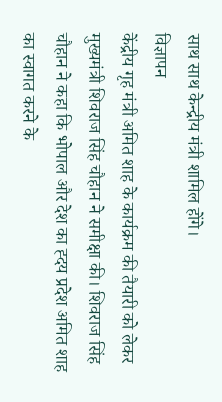साथ साथ केन्द्रीय मंत्री शामिल होंगे।
विज्ञापन
केंद्रीय गृह मंत्री अमित शाह के कार्यक्रम की तैयारी को लेकर मुख्यमंत्री शिवराज सिंह चौहान ने समीक्षा की। शिवराज सिंह चौहान ने कहा कि भोपाल और देश का ह्दय प्रदेश अमित शाह का स्वागत करने के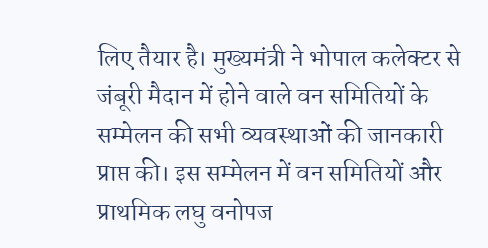लिए तैयार है। मुख्यमंत्री ने भोपाल कलेक्टर से जंबूरी मैदान में होने वाले वन समितियों के सम्मेलन की सभी व्यवस्थाओं की जानकारी प्राप्त की। इस सम्मेलन में वन समितियों और प्राथमिक लघु वनोपज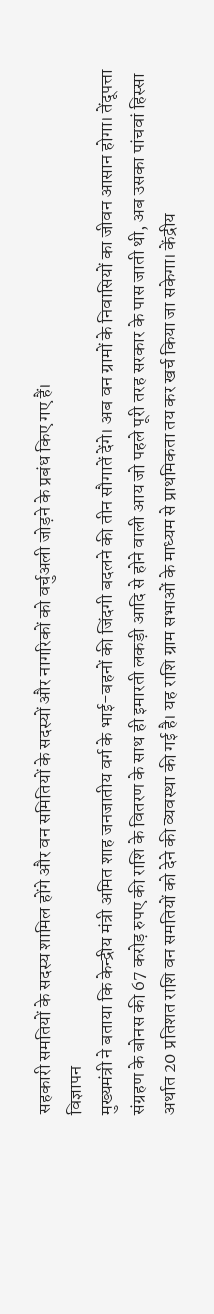सहकारी समतियों के सदस्य शामिल होंगे और वन समितियों के सदस्यों और नागरिकों को वर्चुअली जोड़ने के प्रबंध किए गए हैं।
विज्ञापन
मुख्यमंत्री ने बताया कि केन्द्रीय मंत्री अमित शाह जनजातीय वर्ग के भाई-बहनों की जिंदगी बदलने की तीन सौगातें देंगे। अब वन ग्रामों के निवासियों का जीवन आसान होगा। तेंदूपत्ता संग्रहण के बोनस की 67 करोड़ रुपए की राशि के वितरण के साथ ही इमारती लकड़ी आदि से होने वाली आय जो पहले पूरी तरह सरकार के पास जाती थी, अब उसका पांचवां हिस्सा अर्थात 20 प्रतिशत राशि वन समतियों को देने की व्यवस्था की गई है। यह राशि ग्राम सभाओं के माध्यम से प्राथमिकता तय कर खर्च किया जा सकेगा। केंद्रीय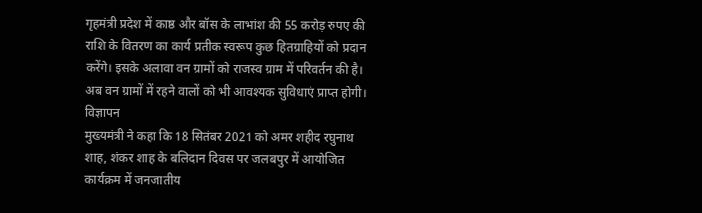गृहमंत्री प्रदेश में काष्ठ और बॉस के लाभांश की 55 करोड़ रुपए की राशि के वितरण का कार्य प्रतीक स्वरूप कुछ हितग्राहियों को प्रदान करेंगे। इसके अलावा वन ग्रामों को राजस्व ग्राम में परिवर्तन की है। अब वन ग्रामों में रहने वालों को भी आवश्यक सुविधाएं प्राप्त होगी।
विज्ञापन
मुख्यमंत्री ने कहा कि 18 सितंबर 2021 को अमर शहीद रघुनाथ शाह, शंकर शाह के बलिदान दिवस पर जलबपुर में आयोजित कार्यक्रम में जनजातीय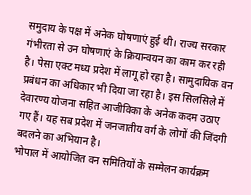समुदाय के पक्ष में अनेक घोषणाएं हुई थी। राज्य सरकार गंभीरता से उन घोषणाएं के क्रियान्वयन का काम कर रही है। पेसा एक्ट मध्य प्रदेश में लागू हो रहा है। सामुदायिक वन प्रबंधन का अधिकार भी दिया जा रहा है। इस सिलसिले में देवारण्य योजना सहित आजीविका के अनेक कदम उठाए गए हैं। यह सब प्रदेश में जनजातीय वर्ग के लोगों की जिंदगी बदलने का अभियान है।
भोपाल में आयोजित वन समितियों के सम्मेलन कार्यक्रम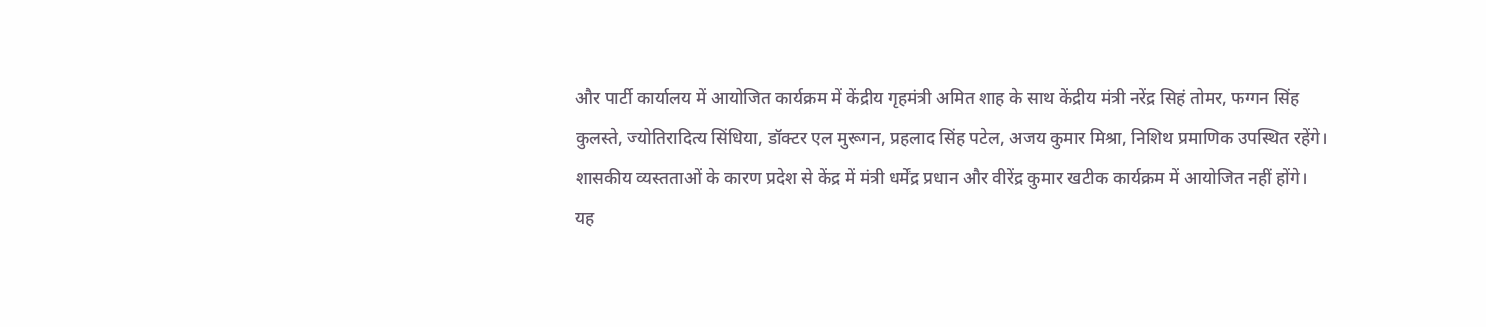और पार्टी कार्यालय में आयोजित कार्यक्रम में केंद्रीय गृहमंत्री अमित शाह के साथ केंद्रीय मंत्री नरेंद्र सिहं तोमर, फग्गन सिंह कुलस्ते, ज्योतिरादित्य सिंधिया, डॉक्टर एल मुरूगन, प्रहलाद सिंह पटेल, अजय कुमार मिश्रा, निशिथ प्रमाणिक उपस्थित रहेंगे। शासकीय व्यस्तताओं के कारण प्रदेश से केंद्र में मंत्री धर्मेंद्र प्रधान और वीरेंद्र कुमार खटीक कार्यक्रम में आयोजित नहीं होंगे।
यह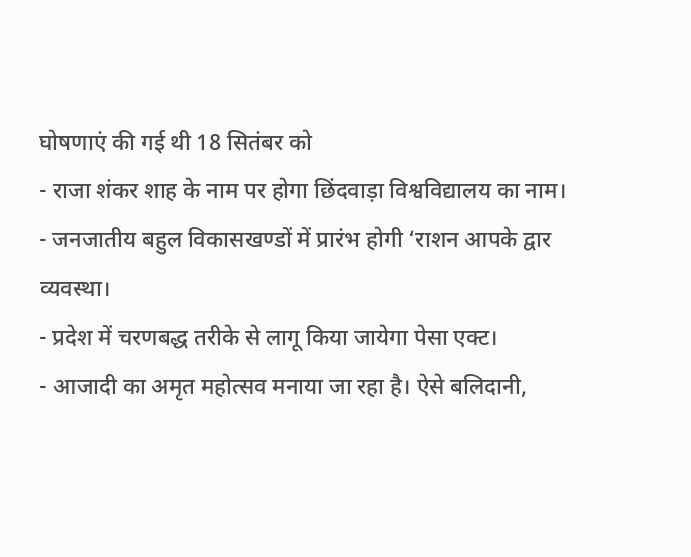घोषणाएं की गई थी 18 सितंबर को
- राजा शंकर शाह के नाम पर होगा छिंदवाड़ा विश्वविद्यालय का नाम।
- जनजातीय बहुल विकासखण्डों में प्रारंभ होगी ‘राशन आपके द्वार व्यवस्था।
- प्रदेश में चरणबद्ध तरीके से लागू किया जायेगा पेसा एक्ट।
- आजादी का अमृत महोत्सव मनाया जा रहा है। ऐसे बलिदानी,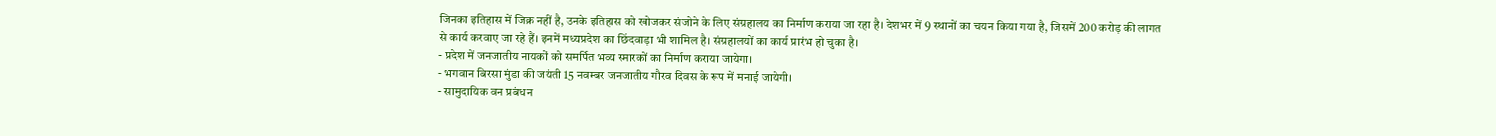जिनका इतिहास में जिक्र नहीं है, उनके इतिहास को खोजकर संजोने के लिए संग्रहालय का निर्माण कराया जा रहा है। देशभर में 9 स्थानों का चयन किया गया है, जिसमें 200 करोड़ की लागत से कार्य करवाए जा रहे हैं। इनमें मध्यप्रदेश का छिंदवाड़ा भी शामिल है। संग्रहालयों का कार्य प्रारंभ हो चुका है।
- प्रदेश में जनजातीय नायकों को समर्पित भव्य स्मारकों का निर्माण कराया जायेगा।
- भगवान बिरसा मुंडा की जयंती 15 नवम्बर जनजातीय गौरव दिवस के रूप में मनाई जायेगी।
- सामुदायिक वन प्रबंधन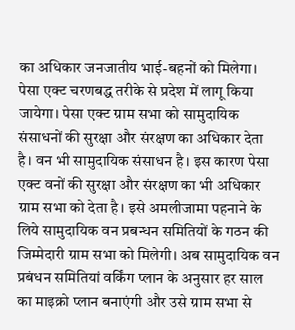का अधिकार जनजातीय भाई-बहनों को मिलेगा। पेसा एक्ट चरणबद्ध तरीके से प्रदेश में लागू किया जायेगा। पेसा एक्ट ग्राम सभा को सामुदायिक संसाधनों की सुरक्षा और संरक्षण का अधिकार देता है। वन भी सामुदायिक संसाधन है। इस कारण पेसा एक्ट वनों की सुरक्षा और संरक्षण का भी अधिकार ग्राम सभा को देता है। इसे अमलीजामा पहनाने के लिये सामुदायिक वन प्रबन्धन समितियों के गठन की जिम्मेदारी ग्राम सभा को मिलेगी। अब सामुदायिक वन प्रबंधन समितियां वर्किंग प्लान के अनुसार हर साल का माइक्रो प्लान बनाएंगी और उसे ग्राम सभा से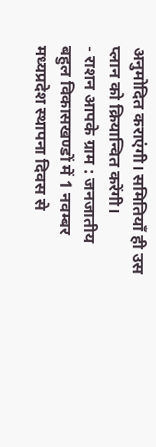अनुमोदित कराएंगी। समितियाँ ही उस प्लान को क्रियान्वित करेंगी।
- राशन आपके ग्राम : जनजातीय बहुल विकासखण्डों में 1 नवम्बर मध्यप्रदेश स्थापना दिवस से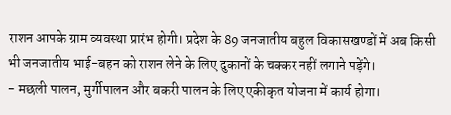राशन आपके ग्राम व्यवस्था प्रारंभ होगी। प्रदेश के 89 जनजातीय बहुल विकासखण्डों में अब किसी भी जनजातीय भाई-बहन को राशन लेने के लिए दुकानों के चक्कर नहीं लगाने पड़ेंगे।
- मछली पालन, मुर्गीपालन और बकरी पालन के लिए एकीकृत योजना में कार्य होगा।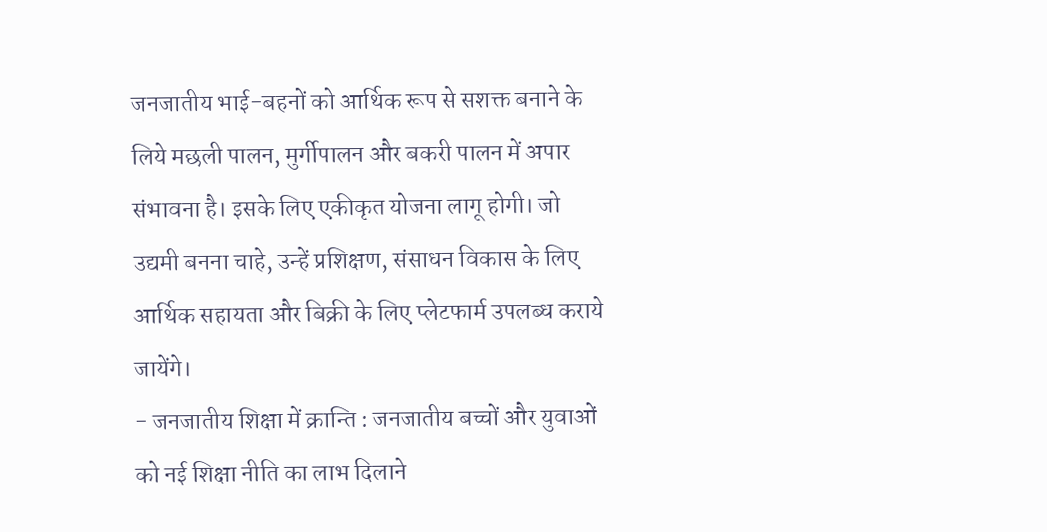जनजातीय भाई-बहनों को आर्थिक रूप से सशक्त बनाने के लिये मछली पालन, मुर्गीपालन और बकरी पालन में अपार संभावना है। इसके लिए एकीकृत योजना लागू होगी। जो उद्यमी बनना चाहे, उन्हें प्रशिक्षण, संसाधन विकास के लिए आर्थिक सहायता और बिक्री के लिए प्लेटफार्म उपलब्ध कराये जायेंगे।
- जनजातीय शिक्षा में क्रान्ति : जनजातीय बच्चों और युवाओं को नई शिक्षा नीति का लाभ दिलाने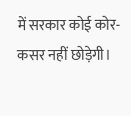में सरकार कोई कोर-कसर नहीं छोड़ेगी।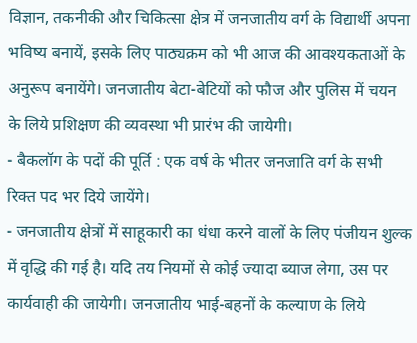विज्ञान, तकनीकी और चिकित्सा क्षेत्र में जनजातीय वर्ग के विद्यार्थी अपना भविष्य बनायें, इसके लिए पाठ्यक्रम को भी आज की आवश्यकताओं के अनुरूप बनायेंगे। जनजातीय बेटा-बेटियों को फौज और पुलिस में चयन के लिये प्रशिक्षण की व्यवस्था भी प्रारंभ की जायेगी।
- बैकलॉग के पदों की पूर्ति : एक वर्ष के भीतर जनजाति वर्ग के सभी रिक्त पद भर दिये जायेंगे।
- जनजातीय क्षेत्रों में साहूकारी का धंधा करने वालों के लिए पंजीयन शुल्क में वृद्धि की गई है। यदि तय नियमों से कोई ज्यादा ब्याज लेगा, उस पर कार्यवाही की जायेगी। जनजातीय भाई-बहनों के कल्याण के लिये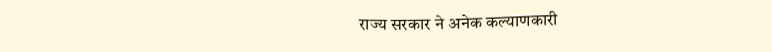राज्य सरकार ने अनेक कल्याणकारी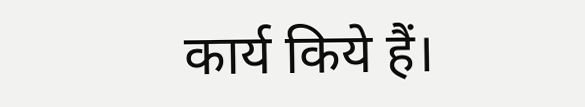कार्य किये हैं।